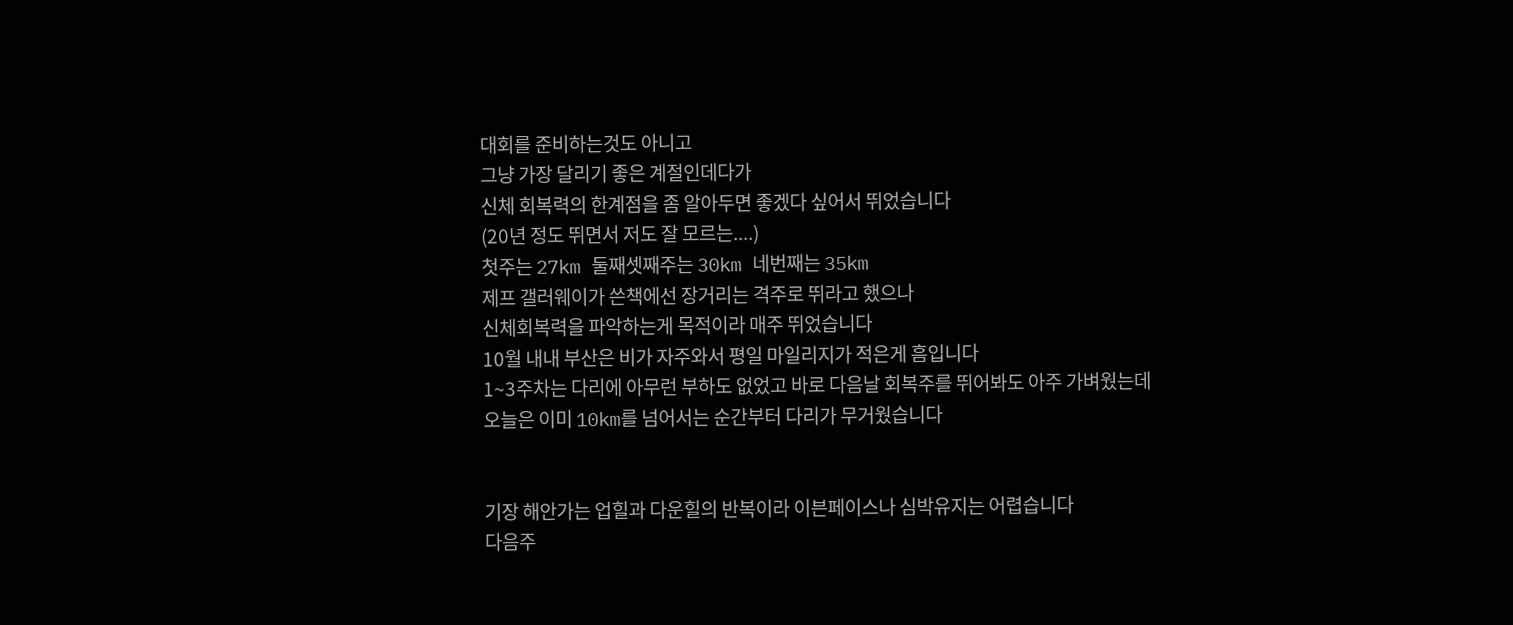대회를 준비하는것도 아니고
그냥 가장 달리기 좋은 계절인데다가
신체 회복력의 한계점을 좀 알아두면 좋겠다 싶어서 뛰었습니다
(20년 정도 뛰면서 저도 잘 모르는....)
첫주는 27km 둘째셋째주는 30km 네번째는 35km
제프 갤러웨이가 쓴책에선 장거리는 격주로 뛰라고 했으나
신체회복력을 파악하는게 목적이라 매주 뛰었습니다
10월 내내 부산은 비가 자주와서 평일 마일리지가 적은게 흠입니다
1~3주차는 다리에 아무런 부하도 없었고 바로 다음날 회복주를 뛰어봐도 아주 가벼웠는데
오늘은 이미 10km를 넘어서는 순간부터 다리가 무거웠습니다


기장 해안가는 업힐과 다운힐의 반복이라 이븐페이스나 심박유지는 어렵습니다
다음주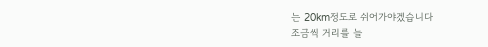는 20km정도로 쉬어가야겠습니다
조금씩 거리를 늘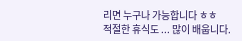리면 누구나 가능합니다 ㅎㅎ
적절한 휴식도 ... 많이 배웁니다.